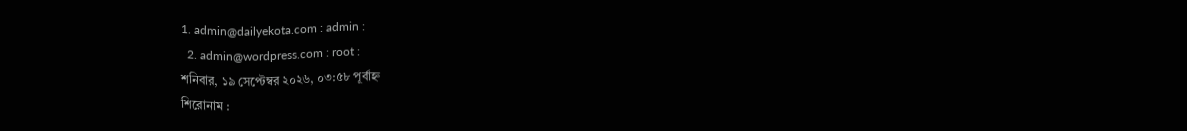1. admin@dailyekota.com : admin :
  2. admin@wordpress.com : root :
শনিবার, ১৯ সেপ্টেম্বর ২০২৬, ০৩:৫৮ পূর্বাহ্ন
শিরোনাম :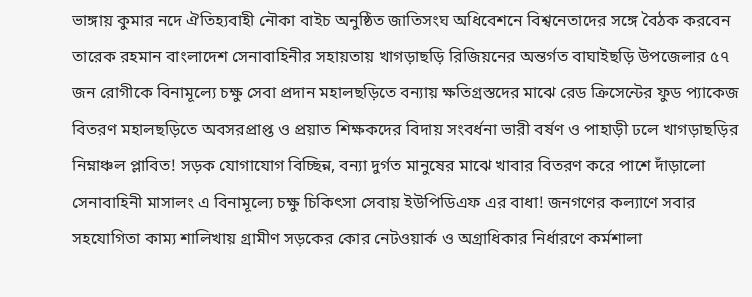ভাঙ্গায় কুমার নদে ঐতিহ্যবাহী নৌকা বাইচ অনুষ্ঠিত জাতিসংঘ অধিবেশনে বিশ্বনেতাদের সঙ্গে বৈঠক করবেন তারেক রহমান বাংলাদেশ সেনাবাহিনীর সহায়তায় খাগড়াছড়ি রিজিয়নের অন্তর্গত বাঘাইছড়ি উপজেলার ৫৭ জন রোগীকে বিনামূল্যে চক্ষু সেবা প্রদান মহালছড়িতে বন্যায় ক্ষতিগ্রস্তদের মাঝে রেড ক্রিসেন্টের ফুড প্যাকেজ বিতরণ মহালছড়িতে অবসরপ্রাপ্ত ও প্রয়াত শিক্ষকদের বিদায় সংবর্ধনা ভারী বর্ষণ ও পাহাড়ী ঢলে খাগড়াছড়ির নিম্নাঞ্চল প্লাবিত! সড়ক যোগাযোগ বিচ্ছিন্ন, বন্যা দুর্গত মানুষের মাঝে খাবার বিতরণ করে পাশে দাঁড়ালো সেনাবাহিনী মাসালং এ বিনামূল্যে চক্ষু চিকিৎসা সেবায় ইউপিডিএফ এর বাধা! জনগণের কল্যাণে সবার সহযোগিতা কাম্য শালিখায় গ্রামীণ সড়কের কোর নেটওয়ার্ক ও অগ্রাধিকার নির্ধারণে কর্মশালা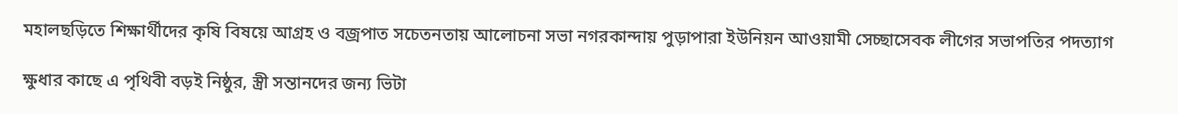মহালছড়িতে শিক্ষার্থীদের কৃষি বিষয়ে আগ্রহ ও বজ্রপাত সচেতনতায় আলোচনা সভা নগরকান্দায় পুড়াপারা ইউনিয়ন আওয়ামী সেচ্ছাসেবক লীগের সভাপতির পদত্যাগ

ক্ষুধার কাছে এ পৃথিবী বড়ই নিষ্ঠুর, স্ত্রী সন্তানদের জন্য ভিটা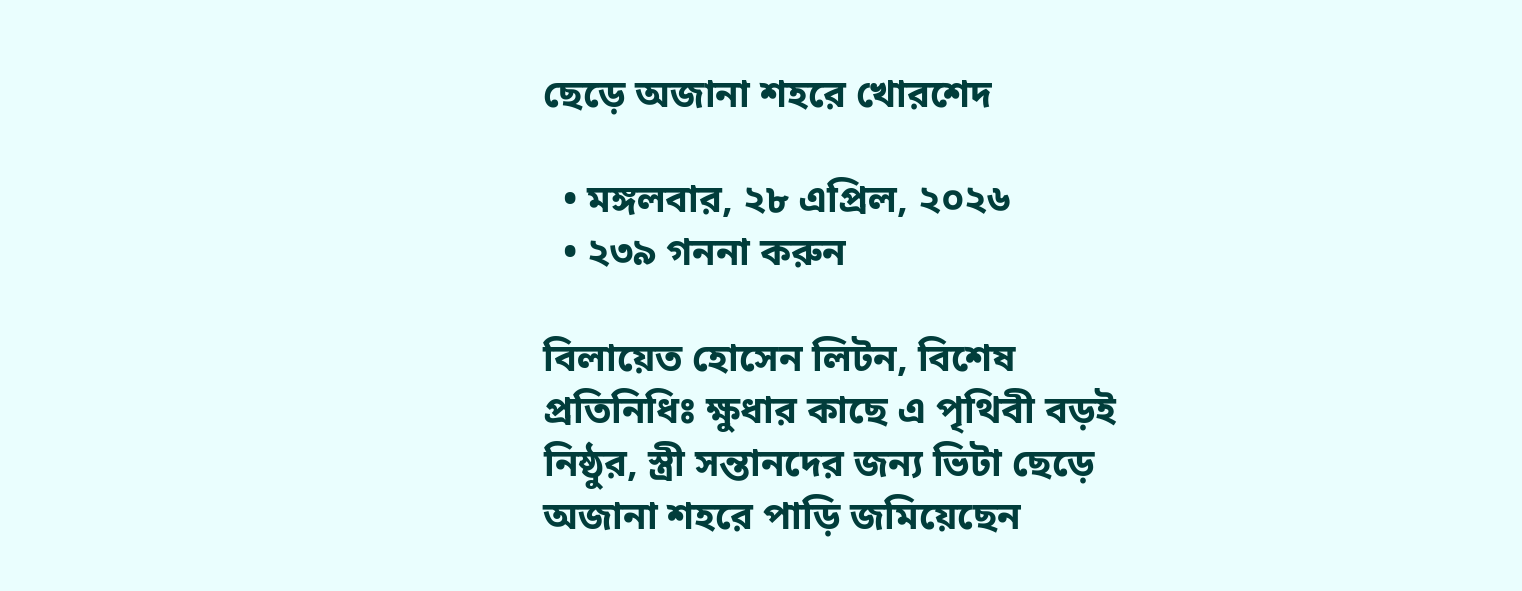ছেড়ে অজানা শহরে খোরশেদ

  • মঙ্গলবার, ২৮ এপ্রিল, ২০২৬
  • ২৩৯ গননা করুন

বিলায়েত হোসেন লিটন, বিশেষ প্রতিনিধিঃ ক্ষুধার কাছে এ পৃথিবী বড়ই নিষ্ঠুর, স্ত্রী সন্তানদের জন্য ভিটা ছেড়ে অজানা শহরে পাড়ি জমিয়েছেন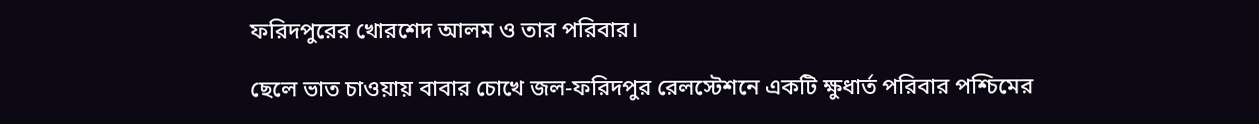ফরিদপুরের খোরশেদ আলম ও তার পরিবার।

ছেলে ভাত চাওয়ায় বাবার চোখে জল-ফরিদপুর রেলস্টেশনে একটি ক্ষুধার্ত পরিবার পশ্চিমের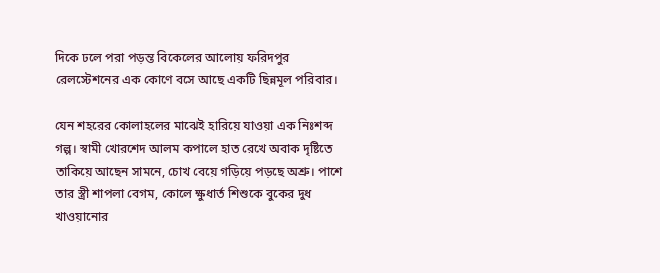দিকে ঢলে পরা পড়ন্ত বিকেলের আলোয় ফরিদপুর রেলস্টেশনের এক কোণে বসে আছে একটি ছিন্নমূল পরিবার।

যেন শহরের কোলাহলের মাঝেই হারিয়ে যাওয়া এক নিঃশব্দ গল্প। স্বামী খোরশেদ আলম কপালে হাত রেখে অবাক দৃষ্টিতে তাকিয়ে আছেন সামনে, চোখ বেয়ে গড়িয়ে পড়ছে অশ্রু। পাশে তার স্ত্রী শাপলা বেগম, কোলে ক্ষুধার্ত শিশুকে বুকের দুধ খাওয়ানোর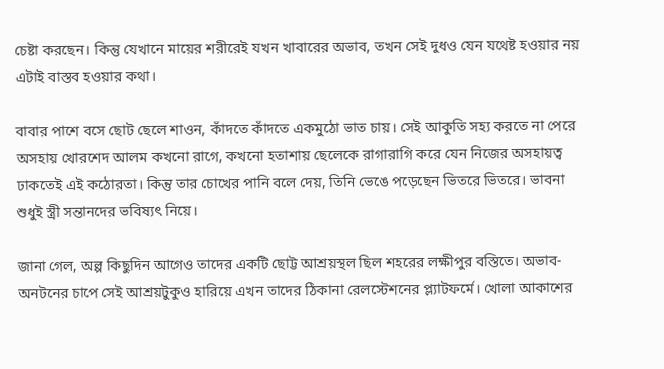চেষ্টা করছেন। কিন্তু যেখানে মায়ের শরীরেই যখন খাবারের অভাব, তখন সেই দুধও যেন যথেষ্ট হওয়ার নয় এটাই বাস্তব হওয়ার কথা।

বাবার পাশে বসে ছোট ছেলে শাওন, কাঁদতে কাঁদতে একমুঠো ভাত চায়। সেই আকুতি সহ্য করতে না পেরে অসহায় খোরশেদ আলম কখনো রাগে, কখনো হতাশায় ছেলেকে রাগারাগি করে যেন নিজের অসহায়ত্ব ঢাকতেই এই কঠোরতা। কিন্তু তার চোখের পানি বলে দেয়, তিনি ভেঙে পড়েছেন ভিতরে ভিতরে। ভাবনা শুধুই স্ত্রী সন্তানদের ভবিষ্যৎ নিয়ে।

জানা গেল, অল্প কিছুদিন আগেও তাদের একটি ছোট্ট আশ্রয়স্থল ছিল শহরের লক্ষীপুর বস্তিতে। অভাব-অনটনের চাপে সেই আশ্রয়টুকুও হারিয়ে এখন তাদের ঠিকানা রেলস্টেশনের প্ল্যাটফর্মে। খোলা আকাশের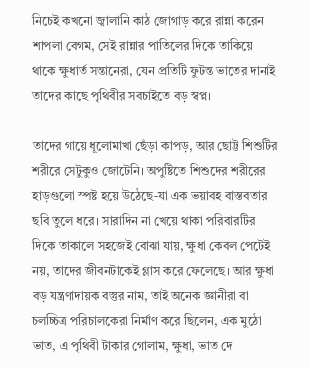নিচেই কখনো জ্বালানি কাঠ জোগাড় করে রান্না করেন শাপলা বেগম, সেই রান্নার পাতিলের দিকে তাকিয়ে থাকে ক্ষুধার্ত সন্তানেরা, যেন প্রতিটি ফুটন্ত ভাতের দানাই তাদের কাছে পৃথিবীর সবচাইতে বড় স্বপ্ন।

তাদের গায়ে ধূলোমাখা ছেঁড়া কাপড়, আর ছোট্ট শিশুটির শরীরে সেটুকুও জোটেনি। অপুষ্টিতে শিশুদের শরীরের হাড়গুলো স্পষ্ট হয়ে উঠেছে-যা এক ভয়াবহ বাস্তবতার ছবি তুলে ধরে। সারাদিন না খেয়ে থাকা পরিবারটির দিকে তাকালে সহজেই বোঝা যায়, ক্ষুধা কেবল পেটেই নয়, তাদের জীবনটাকেই গ্লাস করে ফেলেছে। আর ক্ষুধা বড় যন্ত্রণাদায়ক বস্তুর নাম, তাই অনেক জ্ঞানীরা বা চলচ্চিত্র পরিচালকেরা নির্মাণ করে ছিলেন, এক মুঠো ভাত, এ পৃথিবী টাকার গোলাম, ক্ষুধা, ভাত দে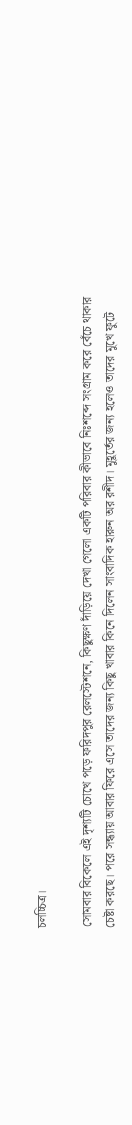চলচ্চিত্র।

সোমবার বিকেলে এই দৃশ্যটি চোখে পড়ে ফরিদপুর রেলস্টেশনে, কিছুক্ষণ দাঁড়িয়ে দেখা গেলো একটি পরিবার কীভাবে নিঃশব্দে সংগ্রাম করে বেঁচে থাকার চেষ্টা করছে। পরে সন্ধ্যায় আবার ফিরে এসে তাদের জন্য কিছু খাবার কিনে দিলেন সাংবাদিক হারুন অর রশীদ। মুহূর্তের জন্য হলেও তাদের মুখে ফুটে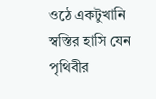ওঠে একটুখানি স্বস্তির হাসি যেন পৃথিবীর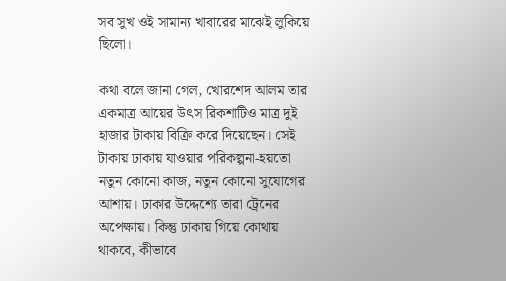সব সুখ ওই সামান্য খাবারের মাঝেই লুকিয়ে ছিলো।

কথা বলে জানা গেল, খোরশেদ আলম তার একমাত্র আয়ের উৎস রিকশাটিও মাত্র দুই হাজার টাকায় বিক্রি করে দিয়েছেন। সেই টাকায় ঢাকায় যাওয়ার পরিকল্পনা-হয়তো নতুন কোনো কাজ, নতুন কোনো সুযোগের আশায়। ঢাকার উদ্দেশ্যে তারা ট্রেনের অপেক্ষায়। কিন্তু ঢাকায় গিয়ে কোথায় থাকবে, কীভাবে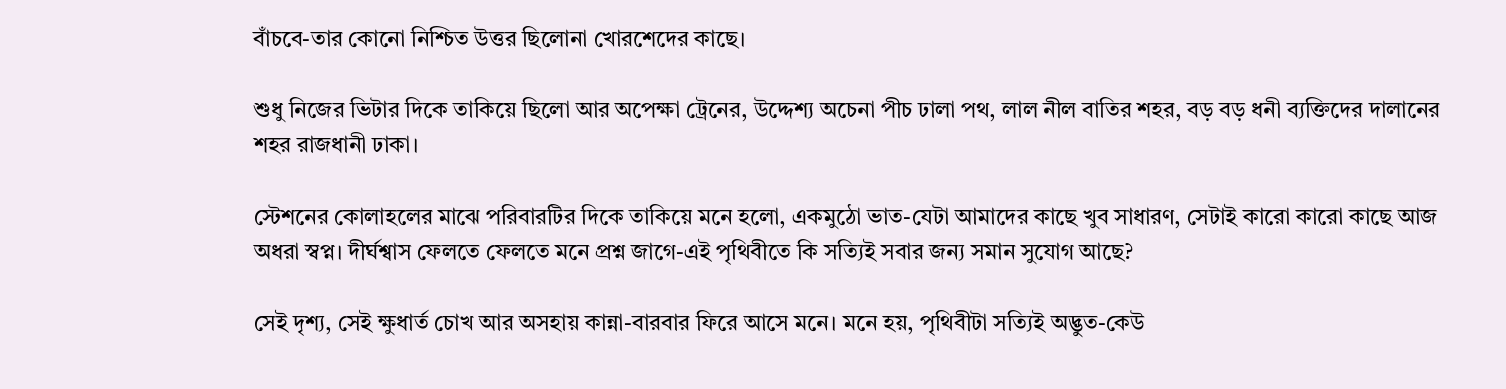বাঁচবে-তার কোনো নিশ্চিত উত্তর ছিলোনা খোরশেদের কাছে।

শুধু নিজের ভিটার দিকে তাকিয়ে ছিলো আর অপেক্ষা ট্রেনের, উদ্দেশ্য অচেনা পীচ ঢালা পথ, লাল নীল বাতির শহর, বড় বড় ধনী ব্যক্তিদের দালানের শহর রাজধানী ঢাকা।

স্টেশনের কোলাহলের মাঝে পরিবারটির দিকে তাকিয়ে মনে হলো, একমুঠো ভাত-যেটা আমাদের কাছে খুব সাধারণ, সেটাই কারো কারো কাছে আজ অধরা স্বপ্ন। দীর্ঘশ্বাস ফেলতে ফেলতে মনে প্রশ্ন জাগে-এই পৃথিবীতে কি সত্যিই সবার জন্য সমান সুযোগ আছে?

সেই দৃশ্য, সেই ক্ষুধার্ত চোখ আর অসহায় কান্না-বারবার ফিরে আসে মনে। মনে হয়, পৃথিবীটা সত্যিই অদ্ভুত-কেউ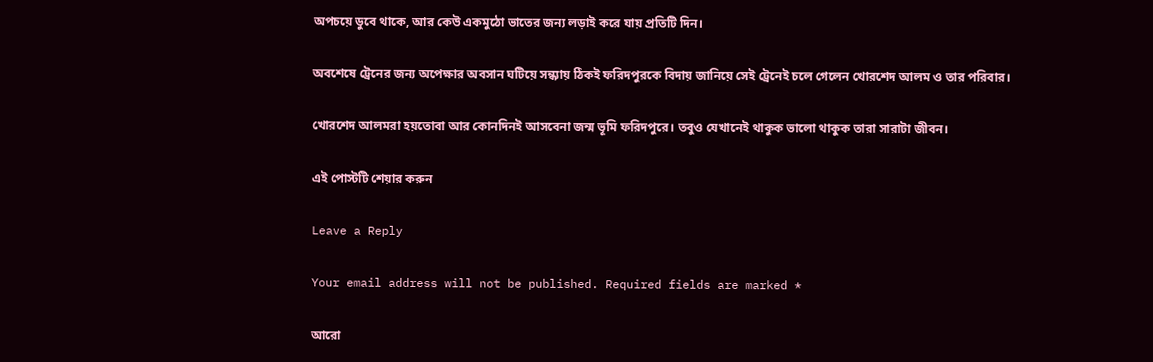অপচয়ে ডুবে থাকে, আর কেউ একমুঠো ভাতের জন্য লড়াই করে যায় প্রতিটি দিন।

অবশেষে ট্রেনের জন্য অপেক্ষার অবসান ঘটিয়ে সন্ধ্যায় ঠিকই ফরিদপুরকে বিদায় জানিয়ে সেই ট্রেনেই চলে গেলেন খোরশেদ আলম ও তার পরিবার।

খোরশেদ আলমরা হয়তোবা আর কোনদিনই আসবেনা জন্ম ভূমি ফরিদপুরে। তবুও যেখানেই থাকুক ভালো থাকুক তারা সারাটা জীবন।

এই পোস্টটি শেয়ার করুন

Leave a Reply

Your email address will not be published. Required fields are marked *

আরো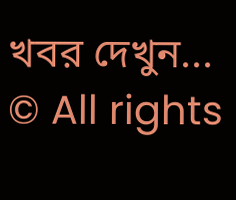খবর দেখুন...
© All rights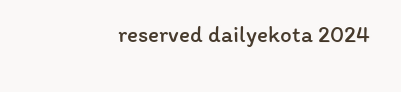reserved dailyekota 2024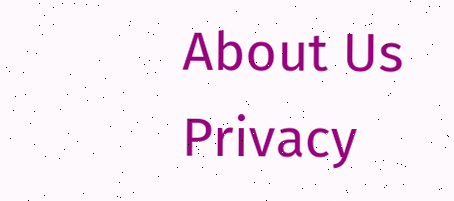About Us       Privacy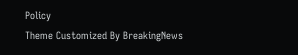Policy
Theme Customized By BreakingNews